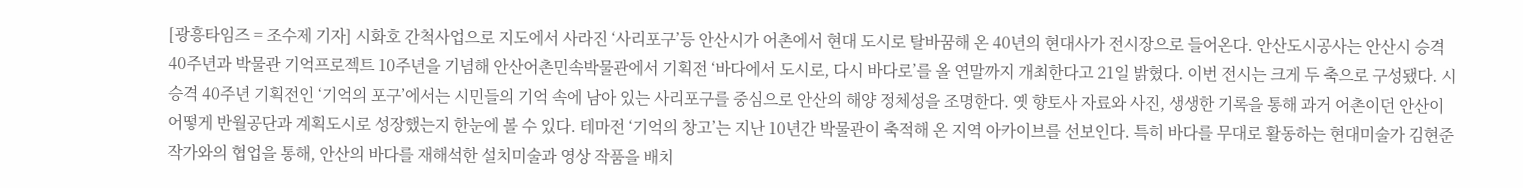[광흥타임즈 = 조수제 기자] 시화호 간척사업으로 지도에서 사라진 ‘사리포구’등 안산시가 어촌에서 현대 도시로 탈바꿈해 온 40년의 현대사가 전시장으로 들어온다. 안산도시공사는 안산시 승격 40주년과 박물관 기억프로젝트 10주년을 기념해 안산어촌민속박물관에서 기획전 ‘바다에서 도시로, 다시 바다로’를 올 연말까지 개최한다고 21일 밝혔다. 이번 전시는 크게 두 축으로 구성됐다. 시 승격 40주년 기획전인 ‘기억의 포구’에서는 시민들의 기억 속에 남아 있는 사리포구를 중심으로 안산의 해양 정체성을 조명한다. 옛 향토사 자료와 사진, 생생한 기록을 통해 과거 어촌이던 안산이 어떻게 반월공단과 계획도시로 성장했는지 한눈에 볼 수 있다. 테마전 ‘기억의 창고’는 지난 10년간 박물관이 축적해 온 지역 아카이브를 선보인다. 특히 바다를 무대로 활동하는 현대미술가 김현준 작가와의 협업을 통해, 안산의 바다를 재해석한 설치미술과 영상 작품을 배치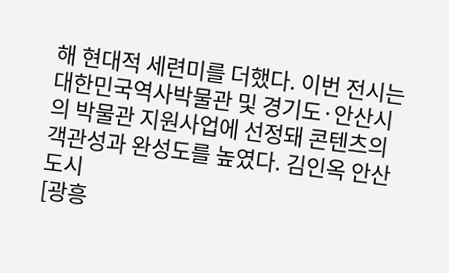해 현대적 세련미를 더했다. 이번 전시는 대한민국역사박물관 및 경기도·안산시의 박물관 지원사업에 선정돼 콘텐츠의 객관성과 완성도를 높였다. 김인옥 안산도시
[광흥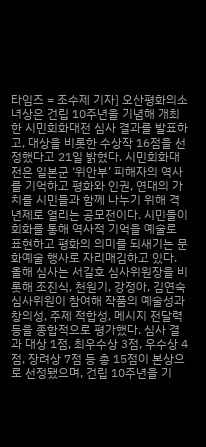타임즈 = 조수제 기자] 오산평화의소녀상은 건립 10주년을 기념해 개최한 시민회화대전 심사 결과를 발표하고, 대상을 비롯한 수상작 16점을 선정했다고 21일 밝혔다. 시민회화대전은 일본군 ‘위안부’ 피해자의 역사를 기억하고 평화와 인권, 연대의 가치를 시민들과 함께 나누기 위해 격년제로 열리는 공모전이다. 시민들이 회화를 통해 역사적 기억을 예술로 표현하고 평화의 의미를 되새기는 문화예술 행사로 자리매김하고 있다. 올해 심사는 서길호 심사위원장을 비롯해 조진식, 천원기, 강정아, 김연숙 심사위원이 참여해 작품의 예술성과 창의성, 주제 적합성, 메시지 전달력 등을 종합적으로 평가했다. 심사 결과 대상 1점, 최우수상 3점, 우수상 4점, 장려상 7점 등 총 15점이 본상으로 선정됐으며, 건립 10주년을 기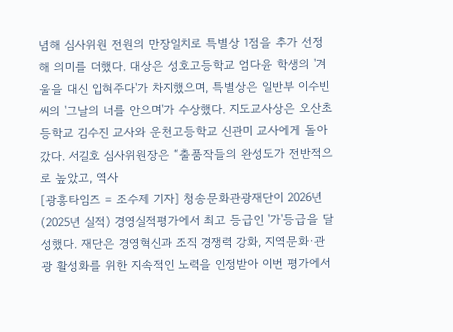념해 심사위원 전원의 만장일치로 특별상 1점을 추가 선정해 의미를 더했다. 대상은 성호고등학교 엄다윤 학생의 '겨울을 대신 입혀주다'가 차지했으며, 특별상은 일반부 이수빈 씨의 '그날의 너를 안으며'가 수상했다. 지도교사상은 오산초등학교 김수진 교사와 운천고등학교 신관미 교사에게 돌아갔다. 서길호 심사위원장은 “출품작들의 완성도가 전반적으로 높았고, 역사
[광흥타임즈 = 조수제 기자] 청송문화관광재단이 2026년(2025년 실적) 경영실적평가에서 최고 등급인 '가'등급을 달성했다. 재단은 경영혁신과 조직 경쟁력 강화, 지역문화·관광 활성화를 위한 지속적인 노력을 인정받아 이번 평가에서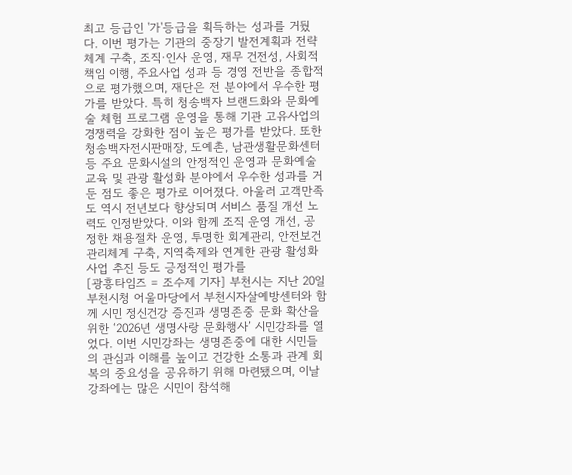최고 등급인 '가'등급을 획득하는 성과를 거뒀다. 이번 평가는 기관의 중장기 발전계획과 전략체계 구축, 조직·인사 운영, 재무 건전성, 사회적 책임 이행, 주요사업 성과 등 경영 전반을 종합적으로 평가했으며, 재단은 전 분야에서 우수한 평가를 받았다. 특히 청송백자 브랜드화와 문화예술 체험 프로그램 운영을 통해 기관 고유사업의 경쟁력을 강화한 점이 높은 평가를 받았다. 또한 청송백자전시판매장, 도예촌, 남관생활문화센터 등 주요 문화시설의 안정적인 운영과 문화예술교육 및 관광 활성화 분야에서 우수한 성과를 거둔 점도 좋은 평가로 이어졌다. 아울러 고객만족도 역시 전년보다 향상되며 서비스 품질 개선 노력도 인정받았다. 이와 함께 조직 운영 개선, 공정한 채용절차 운영, 투명한 회계관리, 안전보건관리체계 구축, 지역축제와 연계한 관광 활성화 사업 추진 등도 긍정적인 평가를
[광흥타임즈 = 조수제 기자] 부천시는 지난 20일 부천시청 어울마당에서 부천시자살예방센터와 함께 시민 정신건강 증진과 생명존중 문화 확산을 위한 ‘2026년 생명사랑 문화행사’ 시민강좌를 열었다. 이번 시민강좌는 생명존중에 대한 시민들의 관심과 이해를 높이고 건강한 소통과 관계 회복의 중요성을 공유하기 위해 마련됐으며, 이날 강좌에는 많은 시민이 참석해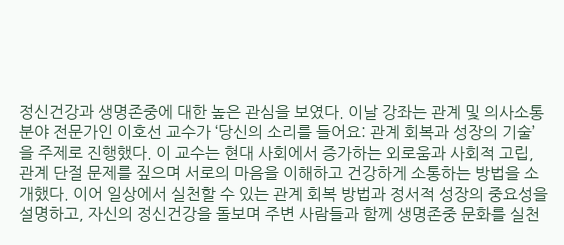정신건강과 생명존중에 대한 높은 관심을 보였다. 이날 강좌는 관계 및 의사소통 분야 전문가인 이호선 교수가 ‘당신의 소리를 들어요: 관계 회복과 성장의 기술’을 주제로 진행했다. 이 교수는 현대 사회에서 증가하는 외로움과 사회적 고립, 관계 단절 문제를 짚으며 서로의 마음을 이해하고 건강하게 소통하는 방법을 소개했다. 이어 일상에서 실천할 수 있는 관계 회복 방법과 정서적 성장의 중요성을 설명하고, 자신의 정신건강을 돌보며 주변 사람들과 함께 생명존중 문화를 실천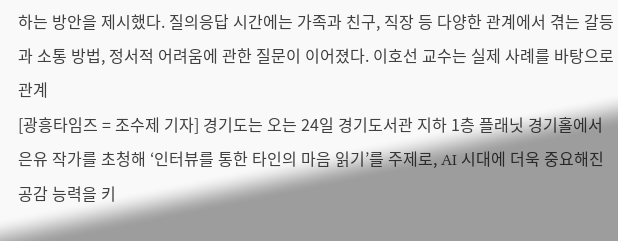하는 방안을 제시했다. 질의응답 시간에는 가족과 친구, 직장 등 다양한 관계에서 겪는 갈등과 소통 방법, 정서적 어려움에 관한 질문이 이어졌다. 이호선 교수는 실제 사례를 바탕으로 관계
[광흥타임즈 = 조수제 기자] 경기도는 오는 24일 경기도서관 지하 1층 플래닛 경기홀에서 은유 작가를 초청해 ‘인터뷰를 통한 타인의 마음 읽기’를 주제로, AI 시대에 더욱 중요해진 공감 능력을 키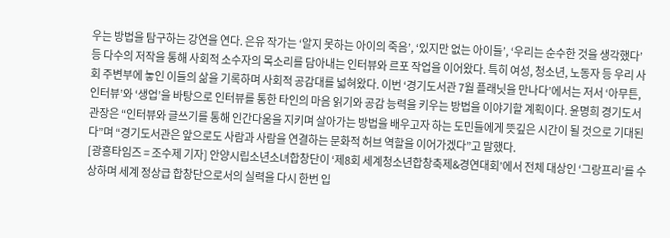우는 방법을 탐구하는 강연을 연다. 은유 작가는 ‘알지 못하는 아이의 죽음’, ‘있지만 없는 아이들’, ‘우리는 순수한 것을 생각했다’ 등 다수의 저작을 통해 사회적 소수자의 목소리를 담아내는 인터뷰와 르포 작업을 이어왔다. 특히 여성, 청소년, 노동자 등 우리 사회 주변부에 놓인 이들의 삶을 기록하며 사회적 공감대를 넓혀왔다. 이번 ‘경기도서관 7월 플래닛을 만나다’에서는 저서 ‘아무튼, 인터뷰’와 ‘생업’을 바탕으로 인터뷰를 통한 타인의 마음 읽기와 공감 능력을 키우는 방법을 이야기할 계획이다. 윤명희 경기도서관장은 “인터뷰와 글쓰기를 통해 인간다움을 지키며 살아가는 방법을 배우고자 하는 도민들에게 뜻깊은 시간이 될 것으로 기대된다”며 “경기도서관은 앞으로도 사람과 사람을 연결하는 문화적 허브 역할을 이어가겠다”고 말했다.
[광흥타임즈 = 조수제 기자] 안양시립소년소녀합창단이 ‘제8회 세계청소년합창축제&경연대회’에서 전체 대상인 ‘그랑프리’를 수상하며 세계 정상급 합창단으로서의 실력을 다시 한번 입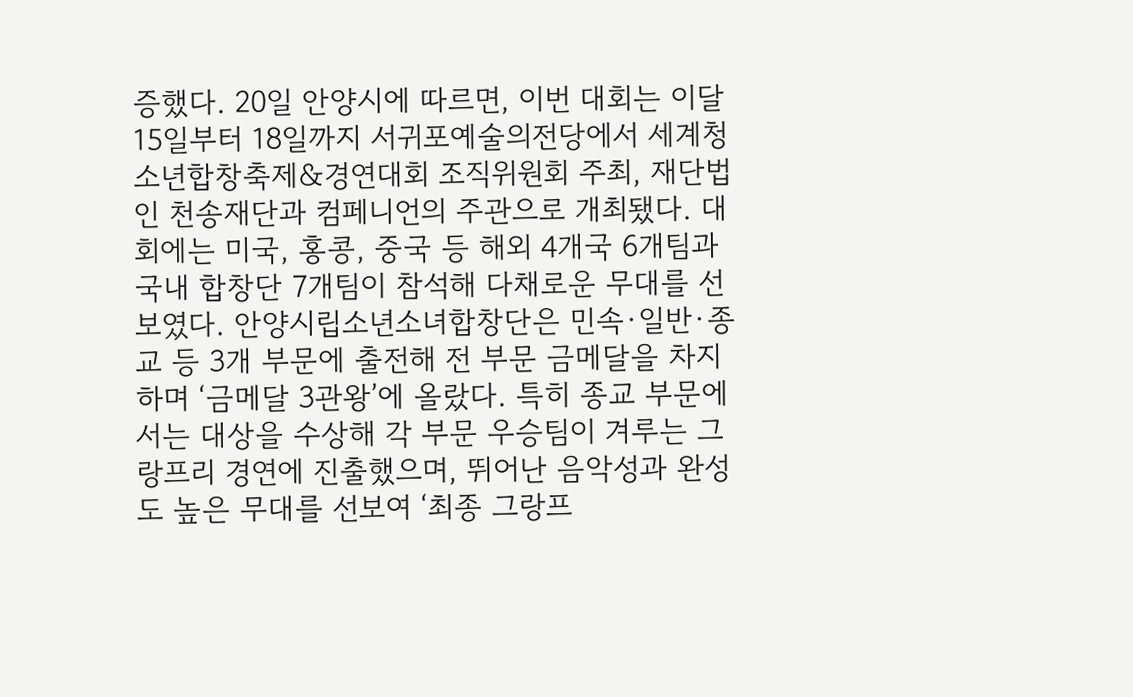증했다. 20일 안양시에 따르면, 이번 대회는 이달 15일부터 18일까지 서귀포예술의전당에서 세계청소년합창축제&경연대회 조직위원회 주최, 재단법인 천송재단과 컴페니언의 주관으로 개최됐다. 대회에는 미국, 홍콩, 중국 등 해외 4개국 6개팀과 국내 합창단 7개팀이 참석해 다채로운 무대를 선보였다. 안양시립소년소녀합창단은 민속·일반·종교 등 3개 부문에 출전해 전 부문 금메달을 차지하며 ‘금메달 3관왕’에 올랐다. 특히 종교 부문에서는 대상을 수상해 각 부문 우승팀이 겨루는 그랑프리 경연에 진출했으며, 뛰어난 음악성과 완성도 높은 무대를 선보여 ‘최종 그랑프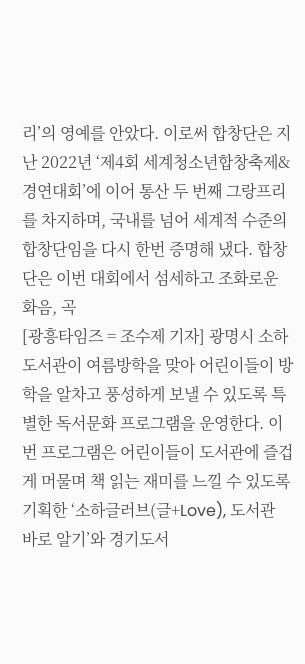리’의 영예를 안았다. 이로써 합창단은 지난 2022년 ‘제4회 세계청소년합창축제&경연대회’에 이어 통산 두 번째 그랑프리를 차지하며, 국내를 넘어 세계적 수준의 합창단임을 다시 한번 증명해 냈다. 합창단은 이번 대회에서 섬세하고 조화로운 화음, 곡
[광흥타임즈 = 조수제 기자] 광명시 소하도서관이 여름방학을 맞아 어린이들이 방학을 알차고 풍성하게 보낼 수 있도록 특별한 독서문화 프로그램을 운영한다. 이번 프로그램은 어린이들이 도서관에 즐겁게 머물며 책 읽는 재미를 느낄 수 있도록 기획한 ‘소하글러브(글+Love), 도서관 바로 알기’와 경기도서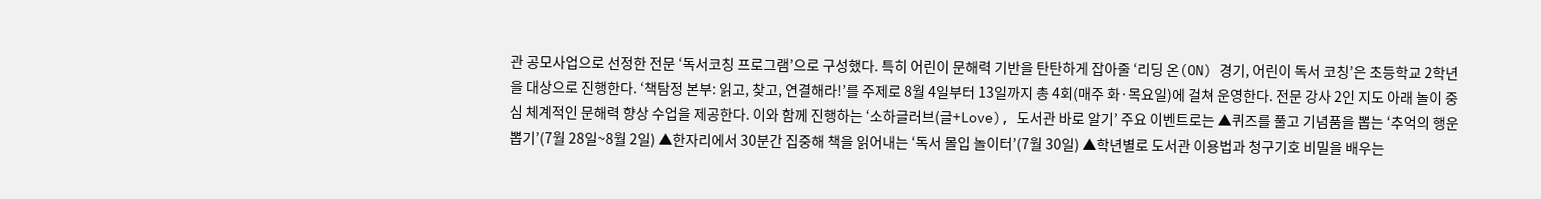관 공모사업으로 선정한 전문 ‘독서코칭 프로그램’으로 구성했다. 특히 어린이 문해력 기반을 탄탄하게 잡아줄 ‘리딩 온(ON) 경기, 어린이 독서 코칭’은 초등학교 2학년을 대상으로 진행한다. ‘책탐정 본부: 읽고, 찾고, 연결해라!’를 주제로 8월 4일부터 13일까지 총 4회(매주 화·목요일)에 걸쳐 운영한다. 전문 강사 2인 지도 아래 놀이 중심 체계적인 문해력 향상 수업을 제공한다. 이와 함께 진행하는 ‘소하글러브(글+Love), 도서관 바로 알기’ 주요 이벤트로는 ▲퀴즈를 풀고 기념품을 뽑는 ‘추억의 행운 뽑기’(7월 28일~8월 2일) ▲한자리에서 30분간 집중해 책을 읽어내는 ‘독서 몰입 놀이터’(7월 30일) ▲학년별로 도서관 이용법과 청구기호 비밀을 배우는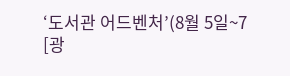‘도서관 어드벤처’(8월 5일~7
[광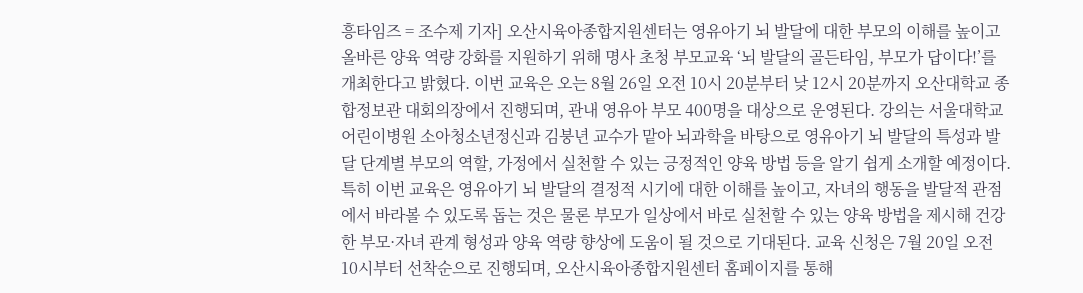흥타임즈 = 조수제 기자] 오산시육아종합지원센터는 영유아기 뇌 발달에 대한 부모의 이해를 높이고 올바른 양육 역량 강화를 지원하기 위해 명사 초청 부모교육 ‘뇌 발달의 골든타임, 부모가 답이다!’를 개최한다고 밝혔다. 이번 교육은 오는 8월 26일 오전 10시 20분부터 낮 12시 20분까지 오산대학교 종합정보관 대회의장에서 진행되며, 관내 영유아 부모 400명을 대상으로 운영된다. 강의는 서울대학교 어린이병원 소아청소년정신과 김붕년 교수가 맡아 뇌과학을 바탕으로 영유아기 뇌 발달의 특성과 발달 단계별 부모의 역할, 가정에서 실천할 수 있는 긍정적인 양육 방법 등을 알기 쉽게 소개할 예정이다. 특히 이번 교육은 영유아기 뇌 발달의 결정적 시기에 대한 이해를 높이고, 자녀의 행동을 발달적 관점에서 바라볼 수 있도록 돕는 것은 물론 부모가 일상에서 바로 실천할 수 있는 양육 방법을 제시해 건강한 부모·자녀 관계 형성과 양육 역량 향상에 도움이 될 것으로 기대된다. 교육 신청은 7월 20일 오전 10시부터 선착순으로 진행되며, 오산시육아종합지원센터 홈페이지를 통해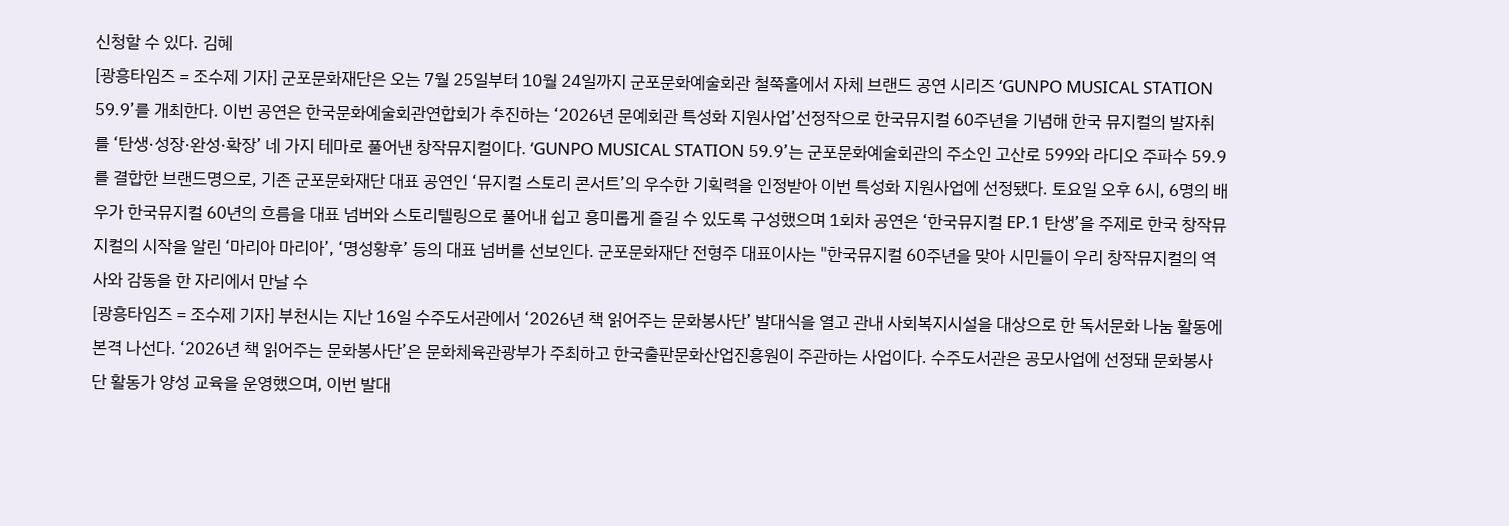신청할 수 있다. 김혜
[광흥타임즈 = 조수제 기자] 군포문화재단은 오는 7월 25일부터 10월 24일까지 군포문화예술회관 철쭉홀에서 자체 브랜드 공연 시리즈 ‘GUNPO MUSICAL STATION 59.9’를 개최한다. 이번 공연은 한국문화예술회관연합회가 추진하는 ‘2026년 문예회관 특성화 지원사업’선정작으로 한국뮤지컬 60주년을 기념해 한국 뮤지컬의 발자취를 ‘탄생·성장·완성·확장’ 네 가지 테마로 풀어낸 창작뮤지컬이다. ‘GUNPO MUSICAL STATION 59.9’는 군포문화예술회관의 주소인 고산로 599와 라디오 주파수 59.9를 결합한 브랜드명으로, 기존 군포문화재단 대표 공연인 ‘뮤지컬 스토리 콘서트’의 우수한 기획력을 인정받아 이번 특성화 지원사업에 선정됐다. 토요일 오후 6시, 6명의 배우가 한국뮤지컬 60년의 흐름을 대표 넘버와 스토리텔링으로 풀어내 쉽고 흥미롭게 즐길 수 있도록 구성했으며 1회차 공연은 ‘한국뮤지컬 EP.1 탄생’을 주제로 한국 창작뮤지컬의 시작을 알린 ‘마리아 마리아’, ‘명성황후’ 등의 대표 넘버를 선보인다. 군포문화재단 전형주 대표이사는 "한국뮤지컬 60주년을 맞아 시민들이 우리 창작뮤지컬의 역사와 감동을 한 자리에서 만날 수
[광흥타임즈 = 조수제 기자] 부천시는 지난 16일 수주도서관에서 ‘2026년 책 읽어주는 문화봉사단’ 발대식을 열고 관내 사회복지시설을 대상으로 한 독서문화 나눔 활동에 본격 나선다. ‘2026년 책 읽어주는 문화봉사단’은 문화체육관광부가 주최하고 한국출판문화산업진흥원이 주관하는 사업이다. 수주도서관은 공모사업에 선정돼 문화봉사단 활동가 양성 교육을 운영했으며, 이번 발대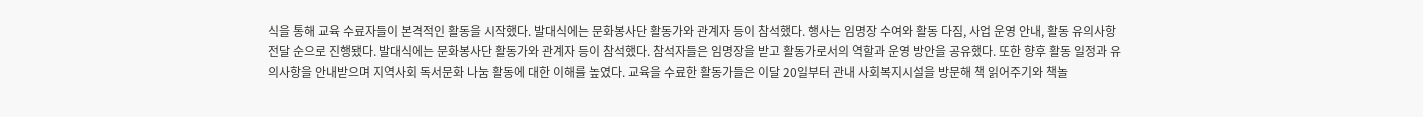식을 통해 교육 수료자들이 본격적인 활동을 시작했다. 발대식에는 문화봉사단 활동가와 관계자 등이 참석했다. 행사는 임명장 수여와 활동 다짐, 사업 운영 안내, 활동 유의사항 전달 순으로 진행됐다. 발대식에는 문화봉사단 활동가와 관계자 등이 참석했다. 참석자들은 임명장을 받고 활동가로서의 역할과 운영 방안을 공유했다. 또한 향후 활동 일정과 유의사항을 안내받으며 지역사회 독서문화 나눔 활동에 대한 이해를 높였다. 교육을 수료한 활동가들은 이달 20일부터 관내 사회복지시설을 방문해 책 읽어주기와 책놀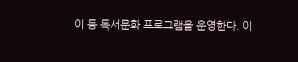이 등 독서문화 프로그램을 운영한다. 이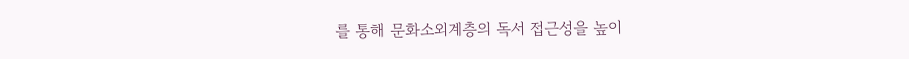를 통해 문화소외계층의 독서 접근성을 높이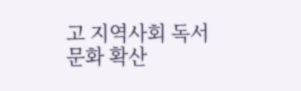고 지역사회 독서문화 확산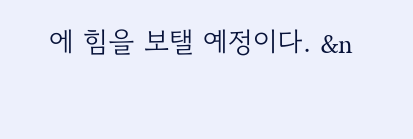에 힘을 보탤 예정이다. &n